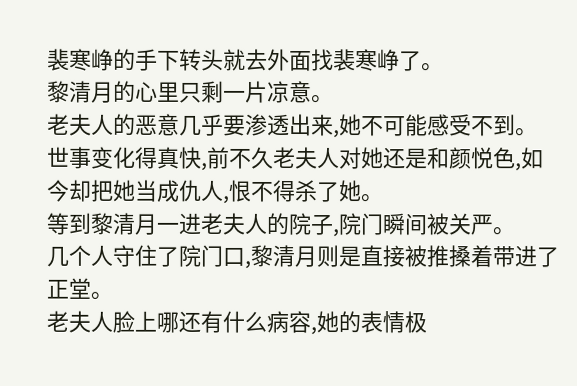裴寒峥的手下转头就去外面找裴寒峥了。
黎清月的心里只剩一片凉意。
老夫人的恶意几乎要渗透出来,她不可能感受不到。
世事变化得真快,前不久老夫人对她还是和颜悦色,如今却把她当成仇人,恨不得杀了她。
等到黎清月一进老夫人的院子,院门瞬间被关严。
几个人守住了院门口,黎清月则是直接被推搡着带进了正堂。
老夫人脸上哪还有什么病容,她的表情极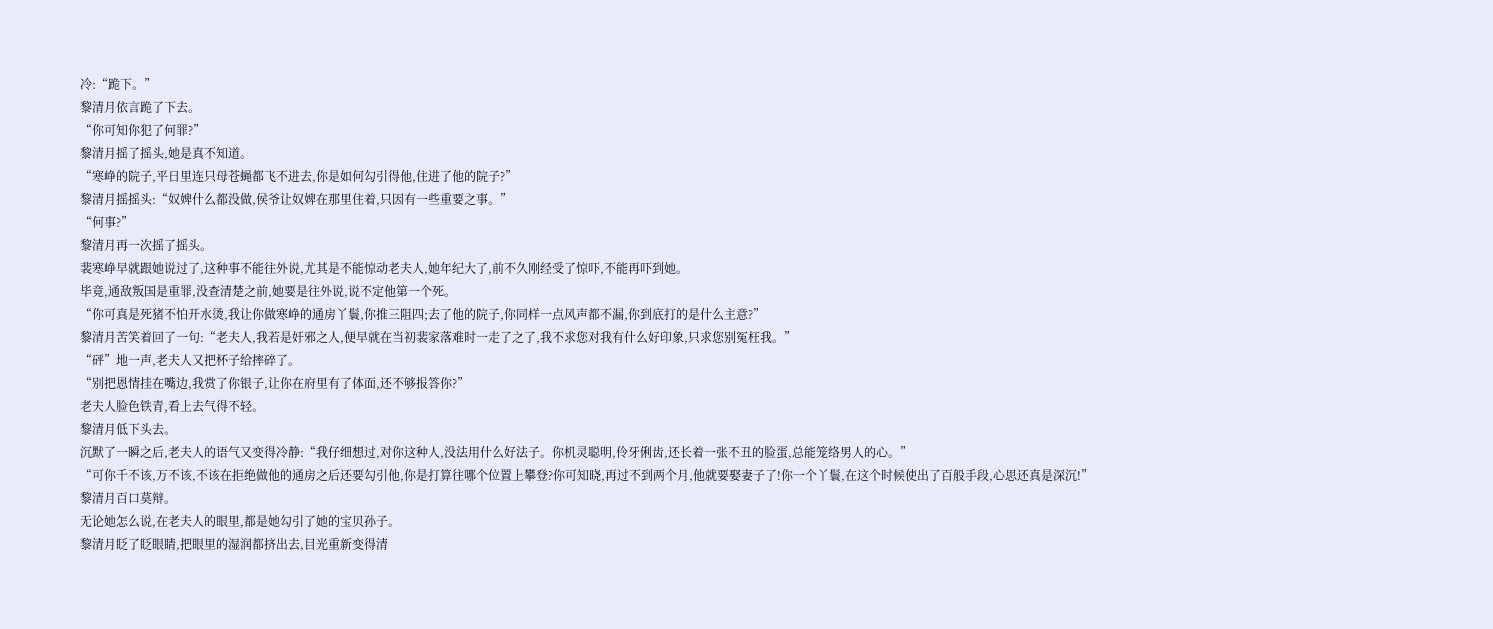冷:“跪下。”
黎清月依言跪了下去。
“你可知你犯了何罪?”
黎清月摇了摇头,她是真不知道。
“寒峥的院子,平日里连只母苍蝇都飞不进去,你是如何勾引得他,住进了他的院子?”
黎清月摇摇头:“奴婢什么都没做,侯爷让奴婢在那里住着,只因有一些重要之事。”
“何事?”
黎清月再一次摇了摇头。
裴寒峥早就跟她说过了,这种事不能往外说,尤其是不能惊动老夫人,她年纪大了,前不久刚经受了惊吓,不能再吓到她。
毕竟,通敌叛国是重罪,没查清楚之前,她要是往外说,说不定他第一个死。
“你可真是死猪不怕开水烫,我让你做寒峥的通房丫鬟,你推三阻四;去了他的院子,你同样一点风声都不漏,你到底打的是什么主意?”
黎清月苦笑着回了一句:“老夫人,我若是奸邪之人,便早就在当初裴家落难时一走了之了,我不求您对我有什么好印象,只求您别冤枉我。”
“砰”地一声,老夫人又把杯子给摔碎了。
“别把恩情挂在嘴边,我赏了你银子,让你在府里有了体面,还不够报答你?”
老夫人脸色铁青,看上去气得不轻。
黎清月低下头去。
沉默了一瞬之后,老夫人的语气又变得冷静:“我仔细想过,对你这种人,没法用什么好法子。你机灵聪明,伶牙俐齿,还长着一张不丑的脸蛋,总能笼络男人的心。”
“可你千不该,万不该,不该在拒绝做他的通房之后还要勾引他,你是打算往哪个位置上攀登?你可知晓,再过不到两个月,他就要娶妻子了!你一个丫鬟,在这个时候使出了百般手段,心思还真是深沉!”
黎清月百口莫辩。
无论她怎么说,在老夫人的眼里,都是她勾引了她的宝贝孙子。
黎清月眨了眨眼睛,把眼里的湿润都挤出去,目光重新变得清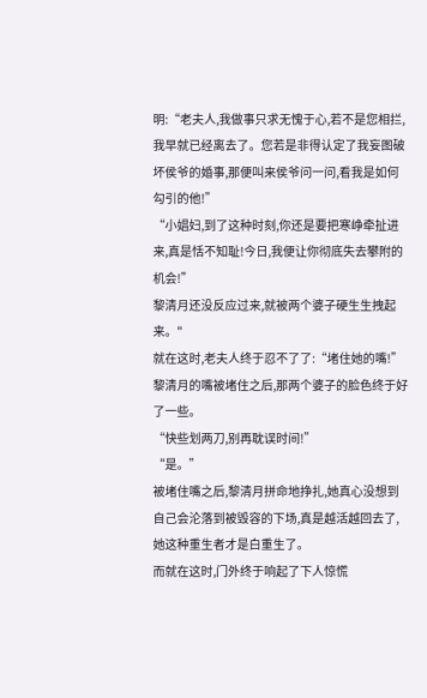明:“老夫人,我做事只求无愧于心,若不是您相拦,我早就已经离去了。您若是非得认定了我妄图破坏侯爷的婚事,那便叫来侯爷问一问,看我是如何勾引的他!”
“小娼妇,到了这种时刻,你还是要把寒峥牵扯进来,真是恬不知耻!今日,我便让你彻底失去攀附的机会!”
黎清月还没反应过来,就被两个婆子硬生生拽起来。"
就在这时,老夫人终于忍不了了:“堵住她的嘴!”
黎清月的嘴被堵住之后,那两个婆子的脸色终于好了一些。
“快些划两刀,别再耽误时间!”
“是。”
被堵住嘴之后,黎清月拼命地挣扎,她真心没想到自己会沦落到被毁容的下场,真是越活越回去了,她这种重生者才是白重生了。
而就在这时,门外终于响起了下人惊慌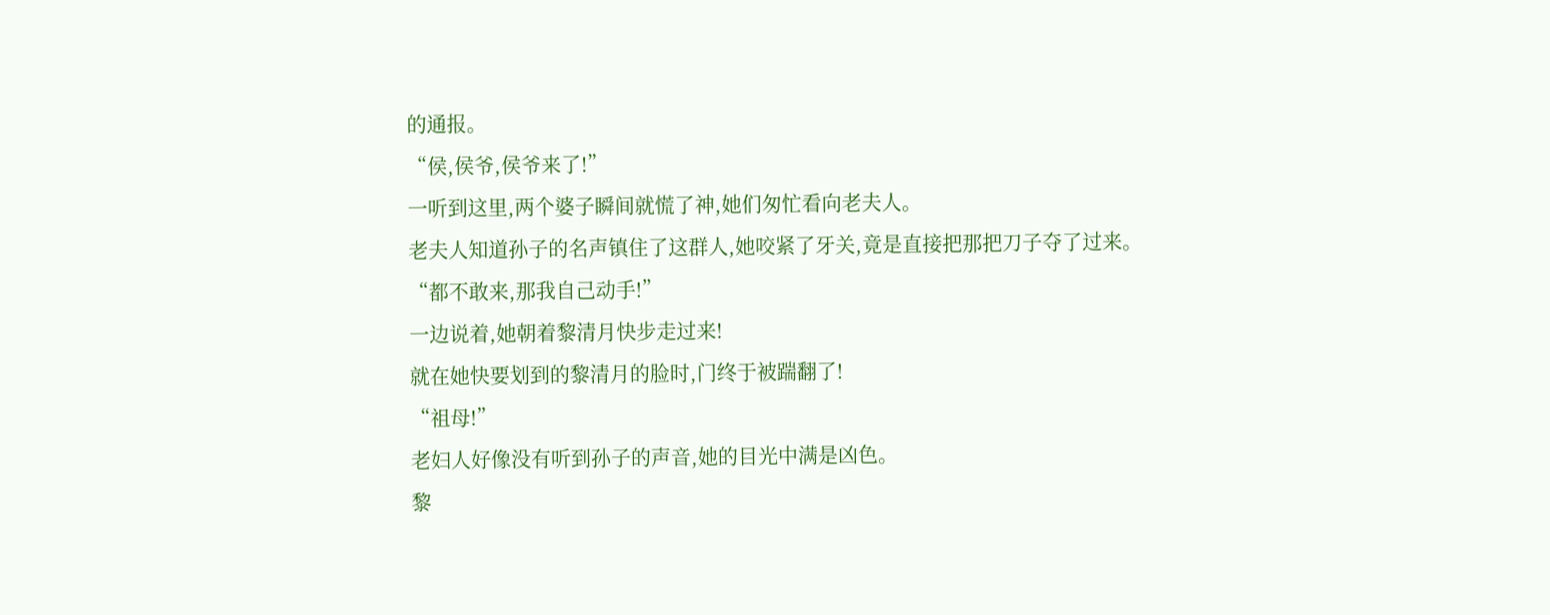的通报。
“侯,侯爷,侯爷来了!”
一听到这里,两个婆子瞬间就慌了神,她们匆忙看向老夫人。
老夫人知道孙子的名声镇住了这群人,她咬紧了牙关,竟是直接把那把刀子夺了过来。
“都不敢来,那我自己动手!”
一边说着,她朝着黎清月快步走过来!
就在她快要划到的黎清月的脸时,门终于被踹翻了!
“祖母!”
老妇人好像没有听到孙子的声音,她的目光中满是凶色。
黎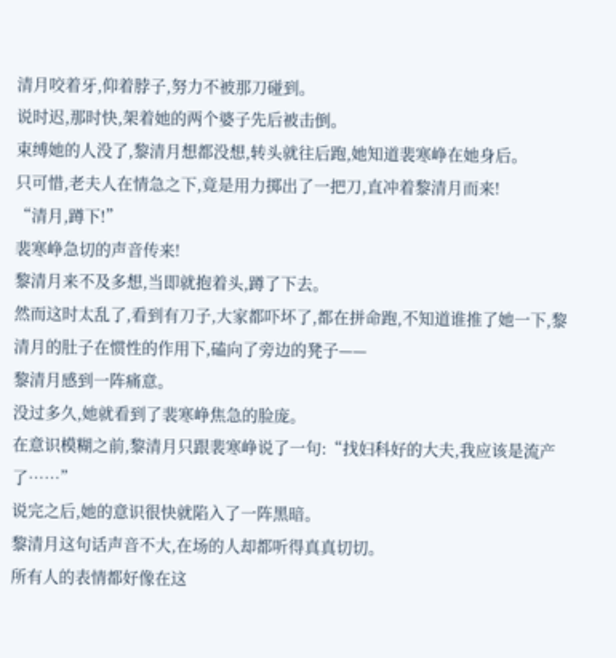清月咬着牙,仰着脖子,努力不被那刀碰到。
说时迟,那时快,架着她的两个婆子先后被击倒。
束缚她的人没了,黎清月想都没想,转头就往后跑,她知道裴寒峥在她身后。
只可惜,老夫人在情急之下,竟是用力掷出了一把刀,直冲着黎清月而来!
“清月,蹲下!”
裴寒峥急切的声音传来!
黎清月来不及多想,当即就抱着头,蹲了下去。
然而这时太乱了,看到有刀子,大家都吓坏了,都在拼命跑,不知道谁推了她一下,黎清月的肚子在惯性的作用下,磕向了旁边的凳子——
黎清月感到一阵痛意。
没过多久,她就看到了裴寒峥焦急的脸庞。
在意识模糊之前,黎清月只跟裴寒峥说了一句:“找妇科好的大夫,我应该是流产了……”
说完之后,她的意识很快就陷入了一阵黑暗。
黎清月这句话声音不大,在场的人却都听得真真切切。
所有人的表情都好像在这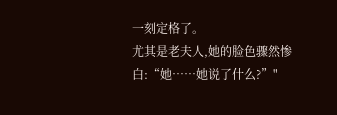一刻定格了。
尤其是老夫人,她的脸色骤然惨白:“她……她说了什么?”"